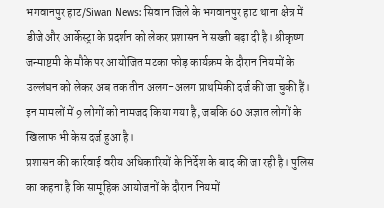भगवानपुर हाट/Siwan News: सिवान जिले के भगवानपुर हाट थाना क्षेत्र में डीजे और आर्केस्ट्रा के प्रदर्शन को लेकर प्रशासन ने सख्ती बढ़ा दी है। श्रीकृष्ण जन्माष्टमी के मौके पर आयोजित मटका फोड़ कार्यक्रम के दौरान नियमों के उल्लंघन को लेकर अब तक तीन अलग-अलग प्राथमिकी दर्ज की जा चुकी हैं।
इन मामलों में 9 लोगों को नामजद किया गया है, जबकि 60 अज्ञात लोगों के खिलाफ भी केस दर्ज हुआ है।
प्रशासन की कार्रवाई वरीय अधिकारियों के निर्देश के बाद की जा रही है। पुलिस का कहना है कि सामूहिक आयोजनों के दौरान नियमों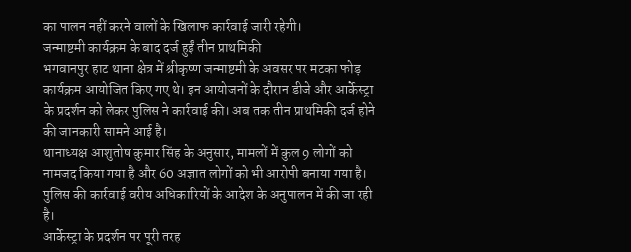का पालन नहीं करने वालों के खिलाफ कार्रवाई जारी रहेगी।
जन्माष्टमी कार्यक्रम के बाद दर्ज हुईं तीन प्राथमिकी
भगवानपुर हाट थाना क्षेत्र में श्रीकृष्ण जन्माष्टमी के अवसर पर मटका फोड़ कार्यक्रम आयोजित किए गए थे। इन आयोजनों के दौरान डीजे और आर्केस्ट्रा के प्रदर्शन को लेकर पुलिस ने कार्रवाई की। अब तक तीन प्राथमिकी दर्ज होने की जानकारी सामने आई है।
थानाध्यक्ष आशुतोष कुमार सिंह के अनुसार, मामलों में कुल 9 लोगों को नामजद किया गया है और 60 अज्ञात लोगों को भी आरोपी बनाया गया है। पुलिस की कार्रवाई वरीय अधिकारियों के आदेश के अनुपालन में की जा रही है।
आर्केस्ट्रा के प्रदर्शन पर पूरी तरह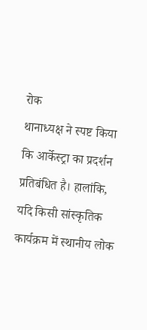रोक
थानाध्यक्ष ने स्पष्ट किया कि आर्केस्ट्रा का प्रदर्शन प्रतिबंधित है। हालांकि, यदि किसी सांस्कृतिक कार्यक्रम में स्थानीय लोक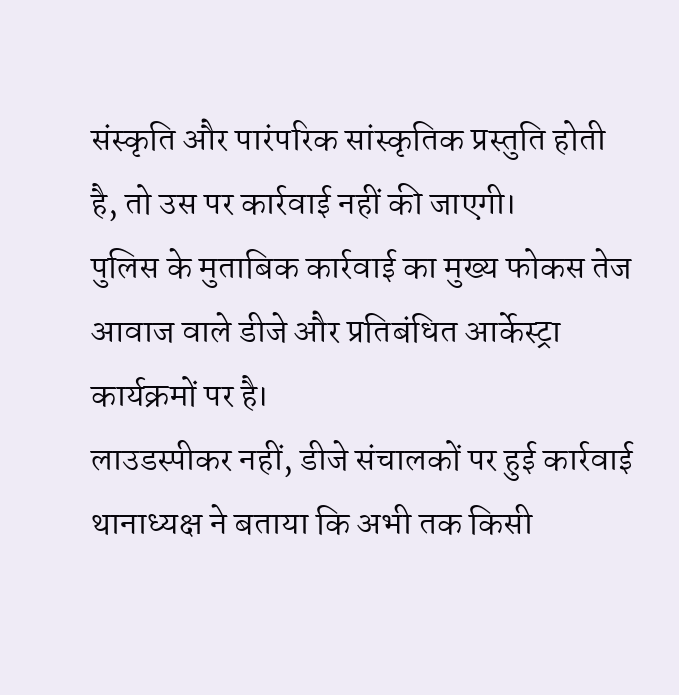संस्कृति और पारंपरिक सांस्कृतिक प्रस्तुति होती है, तो उस पर कार्रवाई नहीं की जाएगी।
पुलिस के मुताबिक कार्रवाई का मुख्य फोकस तेज आवाज वाले डीजे और प्रतिबंधित आर्केस्ट्रा कार्यक्रमों पर है।
लाउडस्पीकर नहीं, डीजे संचालकों पर हुई कार्रवाई
थानाध्यक्ष ने बताया कि अभी तक किसी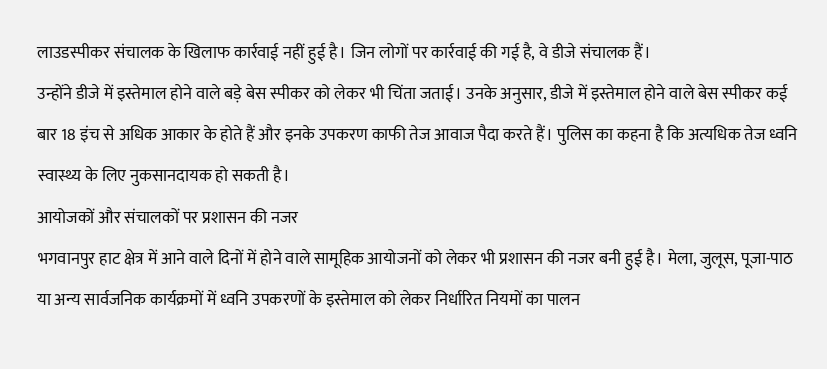लाउडस्पीकर संचालक के खिलाफ कार्रवाई नहीं हुई है। जिन लोगों पर कार्रवाई की गई है, वे डीजे संचालक हैं।
उन्होंने डीजे में इस्तेमाल होने वाले बड़े बेस स्पीकर को लेकर भी चिंता जताई। उनके अनुसार, डीजे में इस्तेमाल होने वाले बेस स्पीकर कई बार 18 इंच से अधिक आकार के होते हैं और इनके उपकरण काफी तेज आवाज पैदा करते हैं। पुलिस का कहना है कि अत्यधिक तेज ध्वनि स्वास्थ्य के लिए नुकसानदायक हो सकती है।
आयोजकों और संचालकों पर प्रशासन की नजर
भगवानपुर हाट क्षेत्र में आने वाले दिनों में होने वाले सामूहिक आयोजनों को लेकर भी प्रशासन की नजर बनी हुई है। मेला, जुलूस, पूजा-पाठ या अन्य सार्वजनिक कार्यक्रमों में ध्वनि उपकरणों के इस्तेमाल को लेकर निर्धारित नियमों का पालन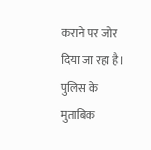कराने पर जोर दिया जा रहा है।
पुलिस के मुताबिक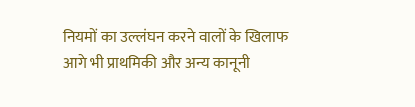नियमों का उल्लंघन करने वालों के खिलाफ आगे भी प्राथमिकी और अन्य कानूनी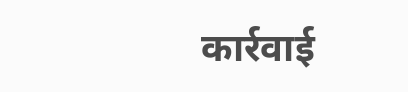कार्रवाई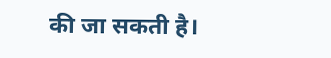की जा सकती है।